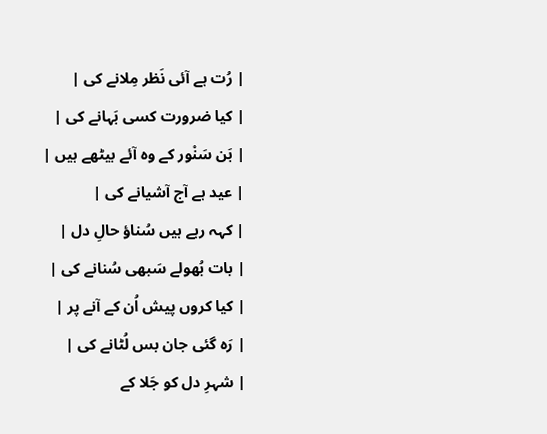| رُت ہے آئی نَظر مِلانے کی |
| کیا ضرورت کسی بَہانے کی |
| بَن سَنْور کے وہ آئے بیٹھے ہیں |
| عید ہے آج آشیانے کی |
| کہہ رہے ہیں سُناؤ حالِ دل |
| بات بُھولے سَبھی سُنانے کی |
| کیا کروں پیش اُن کے آنے پر |
| رَہ گئی جان بس لُٹانے کی |
| شہرِ دل کو جَلا کے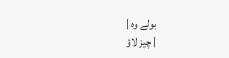بولے وہ |
| چیز لاؤ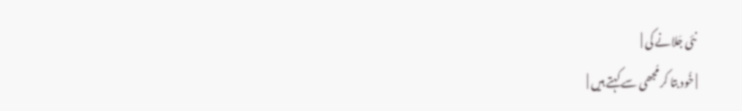نئی جَلانے کی |
| خُود بتا کر مُجھی سے کہتے ہیں |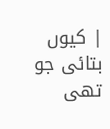| کیوں بتائی جو تھی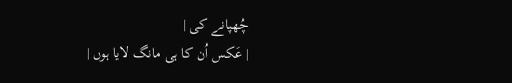چُھپانے کی |
| عَکس اُن کا ہی مانگ لایا ہوں |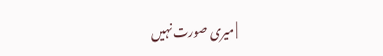| میری صورت نہیں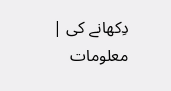دِکھانے کی |
معلومات